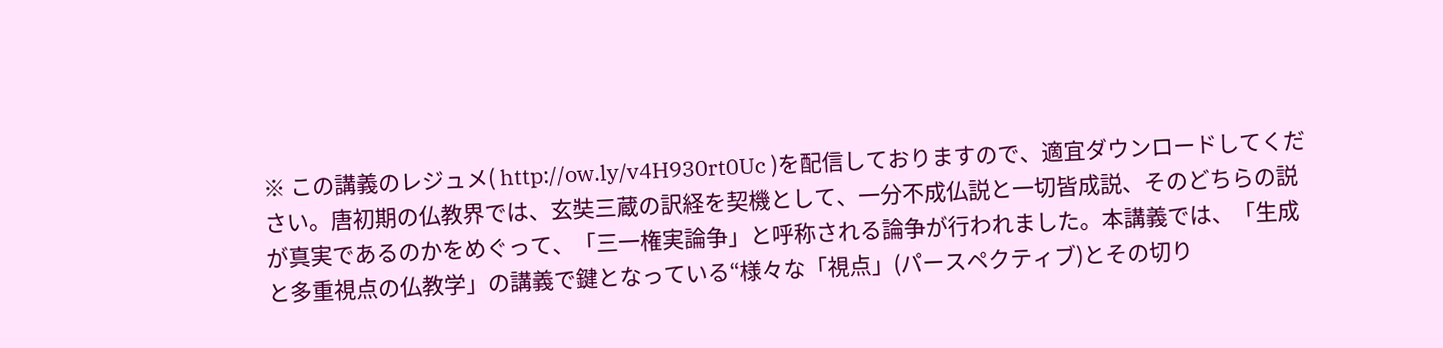※ この講義のレジュメ( http://ow.ly/v4H930rt0Uc )を配信しておりますので、適宜ダウンロードしてください。唐初期の仏教界では、玄奘三蔵の訳経を契機として、一分不成仏説と一切皆成説、そのどちらの説が真実であるのかをめぐって、「三一権実論争」と呼称される論争が行われました。本講義では、「生成と多重視点の仏教学」の講義で鍵となっている“様々な「視点」(パースペクティブ)とその切り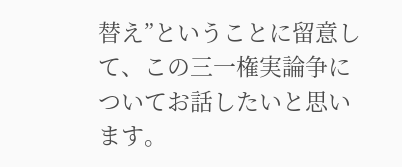替え”ということに留意して、この三一権実論争についてお話したいと思います。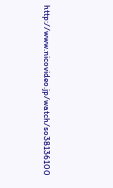http://www.nicovideo.jp/watch/so38136100